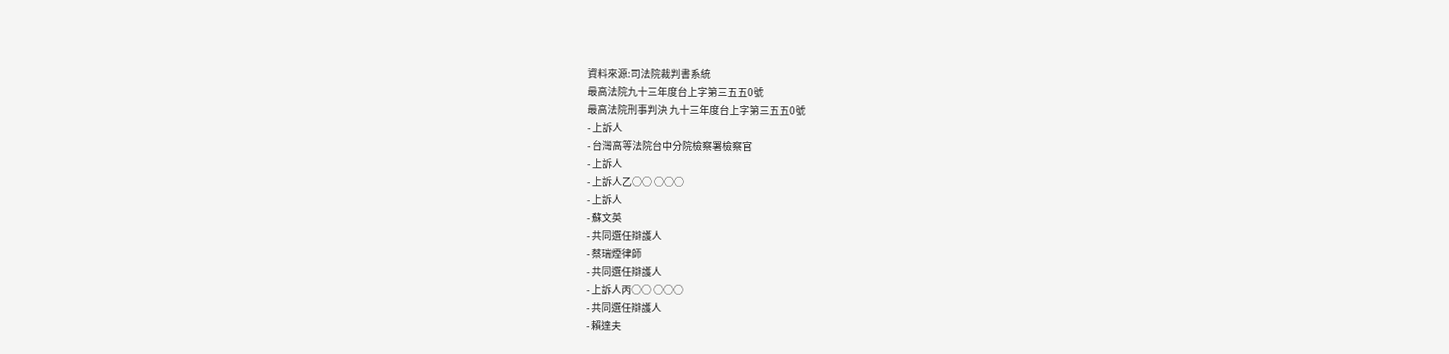資料來源:司法院裁判書系統
最高法院九十三年度台上字第三五五0號
最高法院刑事判決 九十三年度台上字第三五五0號
- 上訴人
- 台灣高等法院台中分院檢察署檢察官
- 上訴人
- 上訴人乙○○ ○○○
- 上訴人
- 蘇文英
- 共同選任辯護人
- 蔡瑞煙律師
- 共同選任辯護人
- 上訴人丙○○ ○○○
- 共同選任辯護人
- 賴達夫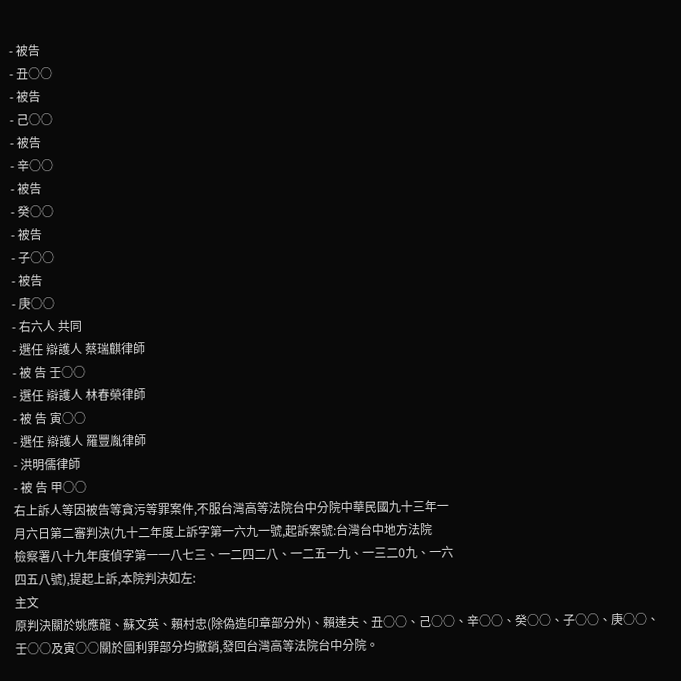- 被告
- 丑○○
- 被告
- 己○○
- 被告
- 辛○○
- 被告
- 癸○○
- 被告
- 子○○
- 被告
- 庚○○
- 右六人 共同
- 選任 辯護人 蔡瑞麒律師
- 被 告 壬○○
- 選任 辯護人 林春榮律師
- 被 告 寅○○
- 選任 辯護人 羅豐胤律師
- 洪明儒律師
- 被 告 甲○○
右上訴人等因被告等貪污等罪案件,不服台灣高等法院台中分院中華民國九十三年一
月六日第二審判決(九十二年度上訴字第一六九一號,起訴案號:台灣台中地方法院
檢察署八十九年度偵字第一一八七三、一二四二八、一二五一九、一三二0九、一六
四五八號),提起上訴,本院判決如左:
主文
原判決關於姚應龍、蘇文英、賴村忠(除偽造印章部分外)、賴達夫、丑○○、己○○、辛○○、癸○○、子○○、庚○○、壬○○及寅○○關於圖利罪部分均撤銷,發回台灣高等法院台中分院。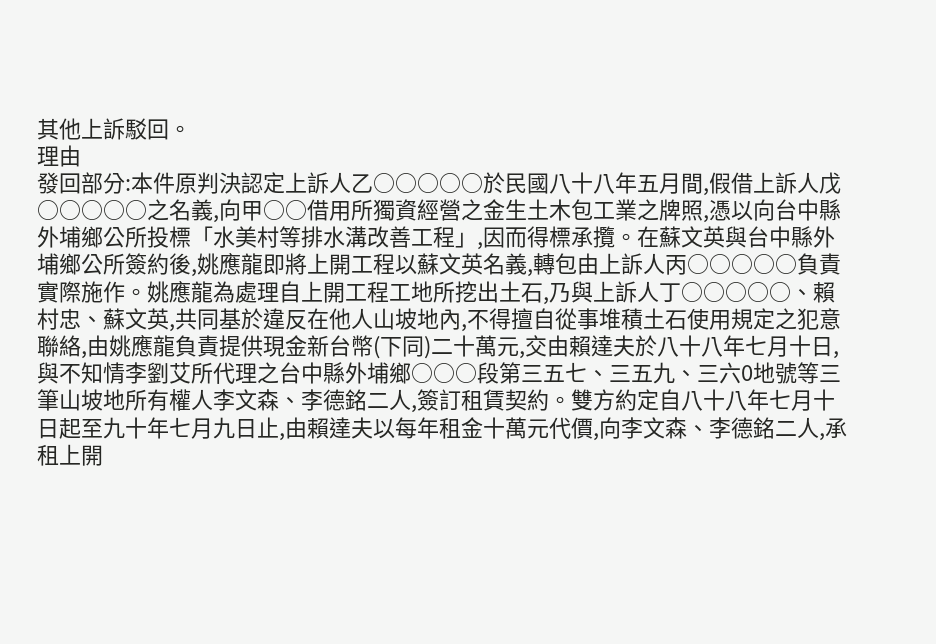其他上訴駁回。
理由
發回部分:本件原判決認定上訴人乙○○○○○於民國八十八年五月間,假借上訴人戊○○○○○之名義,向甲○○借用所獨資經營之金生土木包工業之牌照,憑以向台中縣外埔鄉公所投標「水美村等排水溝改善工程」,因而得標承攬。在蘇文英與台中縣外埔鄉公所簽約後,姚應龍即將上開工程以蘇文英名義,轉包由上訴人丙○○○○○負責實際施作。姚應龍為處理自上開工程工地所挖出土石,乃與上訴人丁○○○○○、賴村忠、蘇文英,共同基於違反在他人山坡地內,不得擅自從事堆積土石使用規定之犯意聯絡,由姚應龍負責提供現金新台幣(下同)二十萬元,交由賴達夫於八十八年七月十日,與不知情李劉艾所代理之台中縣外埔鄉○○○段第三五七、三五九、三六0地號等三筆山坡地所有權人李文森、李德銘二人,簽訂租賃契約。雙方約定自八十八年七月十日起至九十年七月九日止,由賴達夫以每年租金十萬元代價,向李文森、李德銘二人,承租上開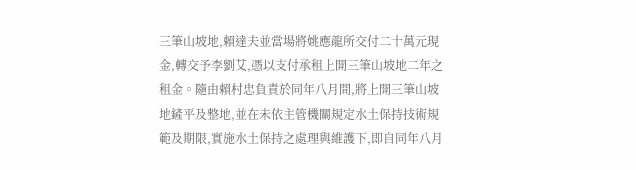三筆山坡地,賴達夫並當場將姚應龍所交付二十萬元現金,轉交予李劉艾,憑以支付承租上開三筆山坡地二年之租金。隨由賴村忠負責於同年八月間,將上開三筆山坡地鏟平及整地,並在未依主管機關規定水土保持技術規範及期限,實施水土保持之處理與維護下,即自同年八月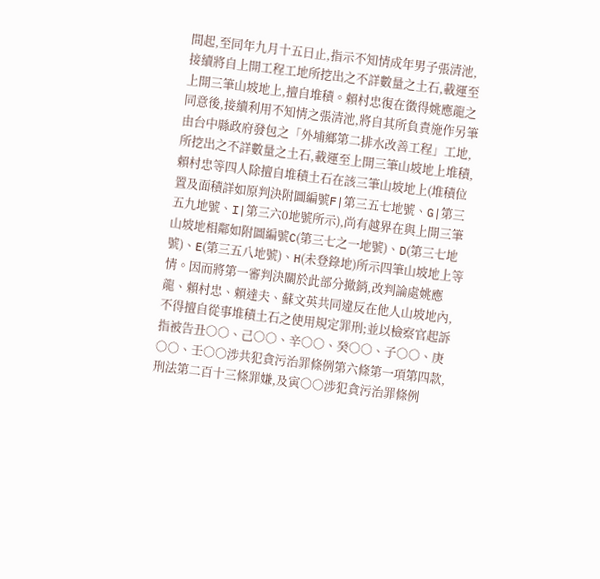間起,至同年九月十五日止,指示不知情成年男子張清池,接續將自上開工程工地所挖出之不詳數量之土石,載運至上開三筆山坡地上,擅自堆積。賴村忠復在徵得姚應龍之同意後,接續利用不知情之張清池,將自其所負責施作另筆由台中縣政府發包之「外埔鄉第二排水改善工程」工地,所挖出之不詳數量之土石,載運至上開三筆山坡地上堆積,賴村忠等四人除擅自堆積土石在該三筆山坡地上(堆積位置及面積詳如原判決附圖編號F|第三五七地號、G|第三五九地號、I|第三六0地號所示),尚有越界在與上開三筆山坡地相鄰如附圖編號C(第三七之一地號)、D(第三七地號)、E(第三五八地號)、H(未登錄地)所示四筆山坡地上等情。因而將第一審判決關於此部分撤銷,改判論處姚應龍、賴村忠、賴達夫、蘇文英共同違反在他人山坡地內,不得擅自從事堆積土石之使用規定罪刑;並以檢察官起訴指被告丑○○、己○○、辛○○、癸○○、子○○、庚○○、壬○○涉共犯貪污治罪條例第六條第一項第四款,刑法第二百十三條罪嫌,及寅○○涉犯貪污治罪條例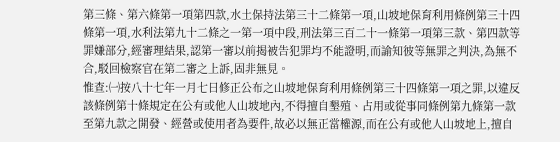第三條、第六條第一項第四款,水土保持法第三十二條第一項,山坡地保育利用條例第三十四條第一項,水利法第九十二條之一第一項中段,刑法第三百二十一條第一項第三款、第四款等罪嫌部分,經審理結果,認第一審以前揭被告犯罪均不能證明,而諭知彼等無罪之判決,為無不合,駁回檢察官在第二審之上訴,固非無見。
惟查:㈠按八十七年一月七日修正公布之山坡地保育利用條例第三十四條第一項之罪,以違反該條例第十條規定在公有或他人山坡地內,不得擅自墾殖、占用或從事同條例第九條第一款至第九款之開發、經營或使用者為要件,故必以無正當權源,而在公有或他人山坡地上,擅自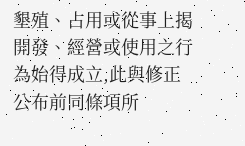墾殖、占用或從事上揭開發、經營或使用之行為始得成立,此與修正公布前同條項所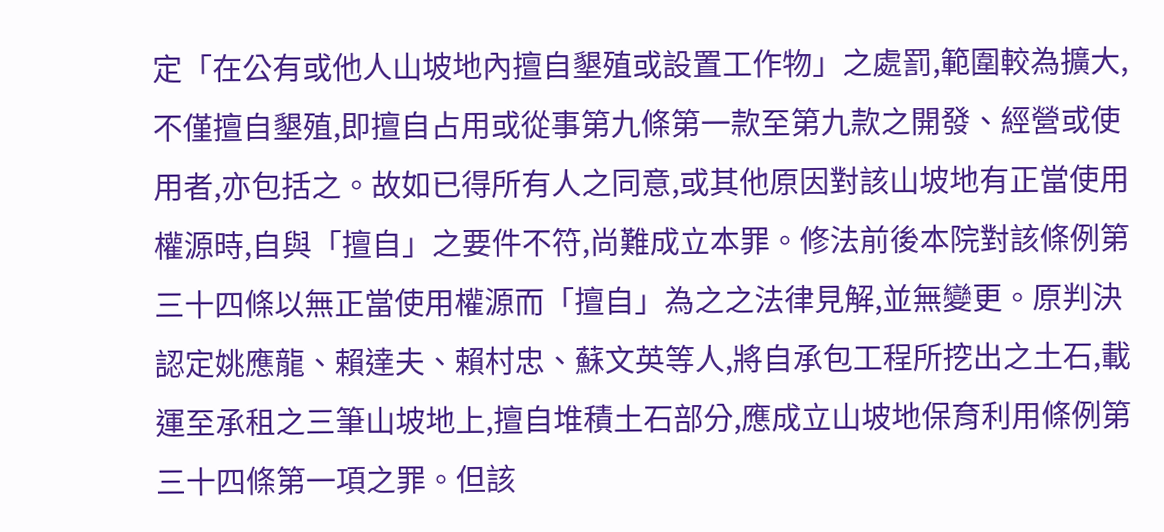定「在公有或他人山坡地內擅自墾殖或設置工作物」之處罰,範圍較為擴大,不僅擅自墾殖,即擅自占用或從事第九條第一款至第九款之開發、經營或使用者,亦包括之。故如已得所有人之同意,或其他原因對該山坡地有正當使用權源時,自與「擅自」之要件不符,尚難成立本罪。修法前後本院對該條例第三十四條以無正當使用權源而「擅自」為之之法律見解,並無變更。原判決認定姚應龍、賴達夫、賴村忠、蘇文英等人,將自承包工程所挖出之土石,載運至承租之三筆山坡地上,擅自堆積土石部分,應成立山坡地保育利用條例第三十四條第一項之罪。但該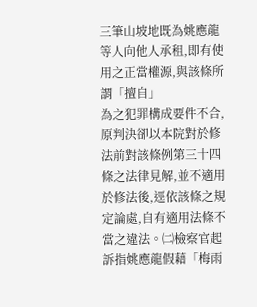三筆山坡地既為姚應龍等人向他人承租,即有使用之正當權源,與該條所謂「擅自」
為之犯罪構成要件不合,原判決卻以本院對於修法前對該條例第三十四條之法律見解,並不適用於修法後,逕依該條之規定論處,自有適用法條不當之違法。㈡檢察官起訴指姚應龍假藉「梅雨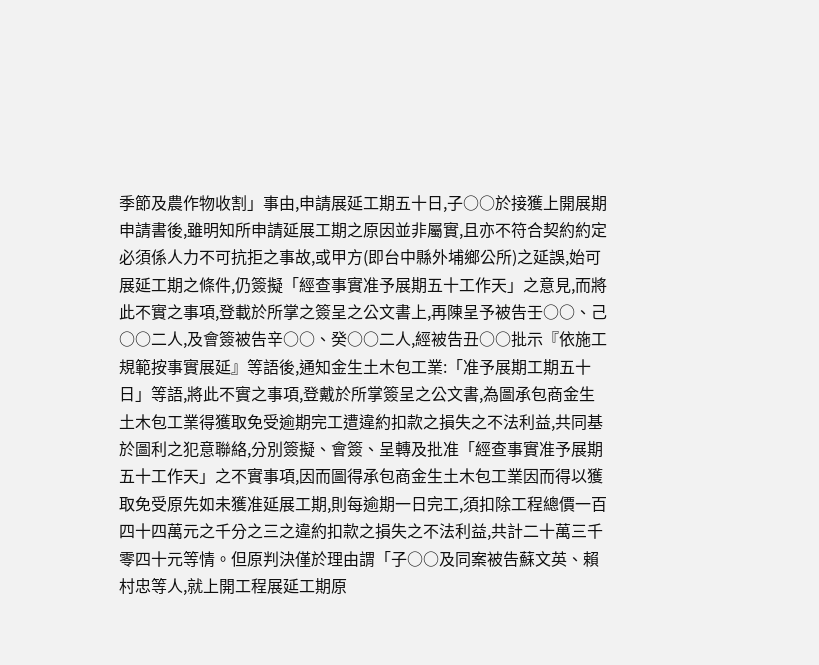季節及農作物收割」事由,申請展延工期五十日,子○○於接獲上開展期申請書後,雖明知所申請延展工期之原因並非屬實,且亦不符合契約約定必須係人力不可抗拒之事故,或甲方(即台中縣外埔鄉公所)之延誤,始可展延工期之條件,仍簽擬「經查事實准予展期五十工作天」之意見,而將此不實之事項,登載於所掌之簽呈之公文書上,再陳呈予被告壬○○、己○○二人,及會簽被告辛○○、癸○○二人,經被告丑○○批示『依施工規範按事實展延』等語後,通知金生土木包工業:「准予展期工期五十日」等語,將此不實之事項,登戴於所掌簽呈之公文書,為圖承包商金生土木包工業得獲取免受逾期完工遭違約扣款之損失之不法利益,共同基於圖利之犯意聯絡,分別簽擬、會簽、呈轉及批准「經查事實准予展期五十工作天」之不實事項,因而圖得承包商金生土木包工業因而得以獲取免受原先如未獲准延展工期,則每逾期一日完工,須扣除工程總價一百四十四萬元之千分之三之違約扣款之損失之不法利益,共計二十萬三千零四十元等情。但原判決僅於理由謂「子○○及同案被告蘇文英、賴村忠等人,就上開工程展延工期原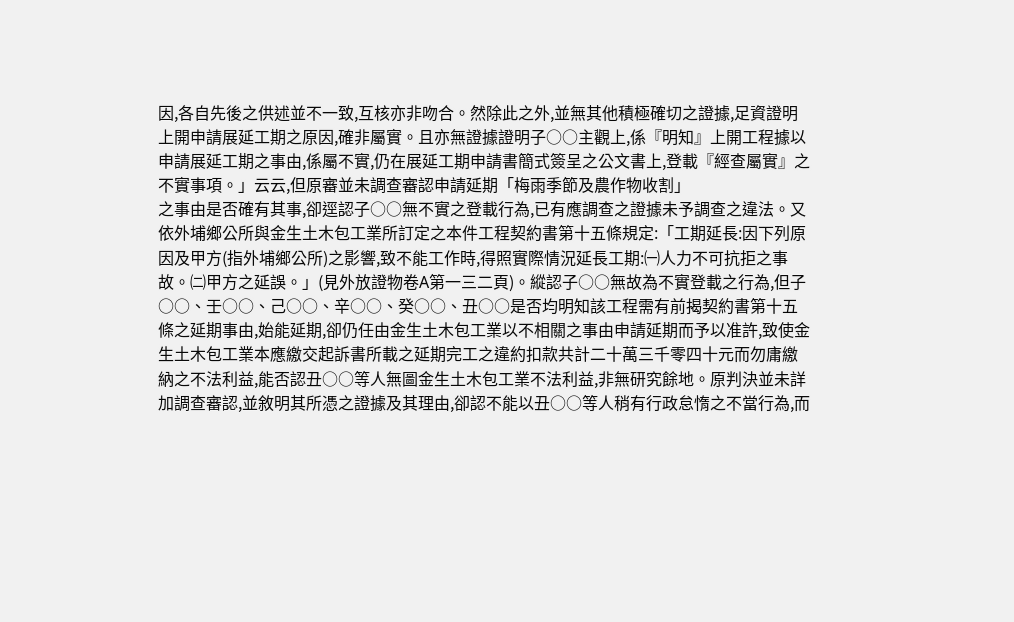因,各自先後之供述並不一致,互核亦非吻合。然除此之外,並無其他積極確切之證據,足資證明上開申請展延工期之原因,確非屬實。且亦無證據證明子○○主觀上,係『明知』上開工程據以申請展延工期之事由,係屬不實,仍在展延工期申請書簡式簽呈之公文書上,登載『經查屬實』之不實事項。」云云,但原審並未調查審認申請延期「梅雨季節及農作物收割」
之事由是否確有其事,卻逕認子○○無不實之登載行為,已有應調查之證據未予調查之違法。又依外埔鄉公所與金生土木包工業所訂定之本件工程契約書第十五條規定:「工期延長:因下列原因及甲方(指外埔鄉公所)之影響,致不能工作時,得照實際情況延長工期:㈠人力不可抗拒之事故。㈡甲方之延誤。」(見外放證物卷A第一三二頁)。縱認子○○無故為不實登載之行為,但子○○、壬○○、己○○、辛○○、癸○○、丑○○是否均明知該工程需有前揭契約書第十五條之延期事由,始能延期,卻仍任由金生土木包工業以不相關之事由申請延期而予以准許,致使金生土木包工業本應繳交起訴書所載之延期完工之違約扣款共計二十萬三千零四十元而勿庸繳納之不法利益,能否認丑○○等人無圖金生土木包工業不法利益,非無研究餘地。原判決並未詳加調查審認,並敘明其所憑之證據及其理由,卻認不能以丑○○等人稍有行政怠惰之不當行為,而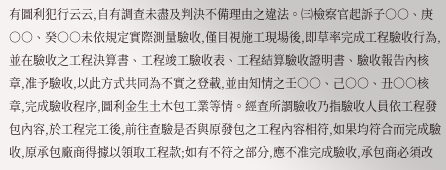有圖利犯行云云,自有調查未盡及判決不備理由之違法。㈢檢察官起訴子○○、庚○○、癸○○未依規定實際測量驗收,僅目視施工現場後,即草率完成工程驗收行為,並在驗收之工程決算書、工程竣工驗收表、工程結算驗收證明書、驗收報告內核章,准予驗收,以此方式共同為不實之登載,並由知情之壬○○、己○○、丑○○核章,完成驗收程序,圖利金生土木包工業等情。經查所謂驗收乃指驗收人員依工程發包內容,於工程完工後,前往查驗是否與原發包之工程內容相符,如果均符合而完成驗收,原承包廠商得據以領取工程款;如有不符之部分,應不准完成驗收,承包商必須改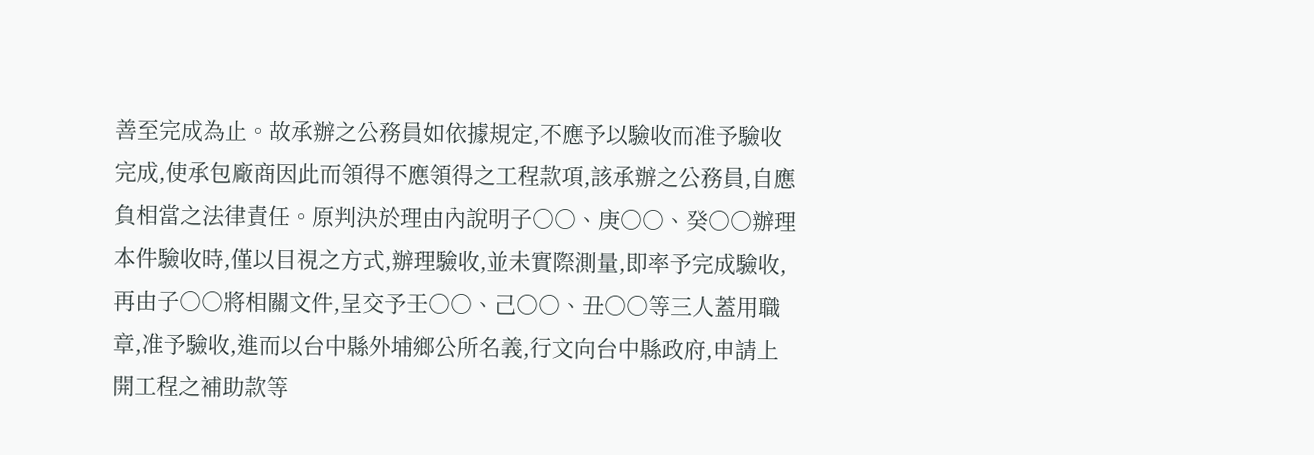善至完成為止。故承辦之公務員如依據規定,不應予以驗收而准予驗收完成,使承包廠商因此而領得不應領得之工程款項,該承辦之公務員,自應負相當之法律責任。原判決於理由內說明子○○、庚○○、癸○○辦理本件驗收時,僅以目視之方式,辦理驗收,並未實際測量,即率予完成驗收,再由子○○將相關文件,呈交予壬○○、己○○、丑○○等三人蓋用職章,准予驗收,進而以台中縣外埔鄉公所名義,行文向台中縣政府,申請上開工程之補助款等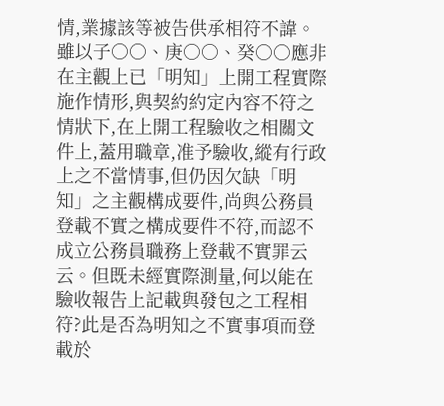情,業據該等被告供承相符不諱。雖以子○○、庚○○、癸○○應非在主觀上已「明知」上開工程實際施作情形,與契約約定內容不符之情狀下,在上開工程驗收之相關文件上,蓋用職章,准予驗收,縱有行政上之不當情事,但仍因欠缺「明知」之主觀構成要件,尚與公務員登載不實之構成要件不符,而認不成立公務員職務上登載不實罪云云。但既未經實際測量,何以能在驗收報告上記載與發包之工程相符?此是否為明知之不實事項而登載於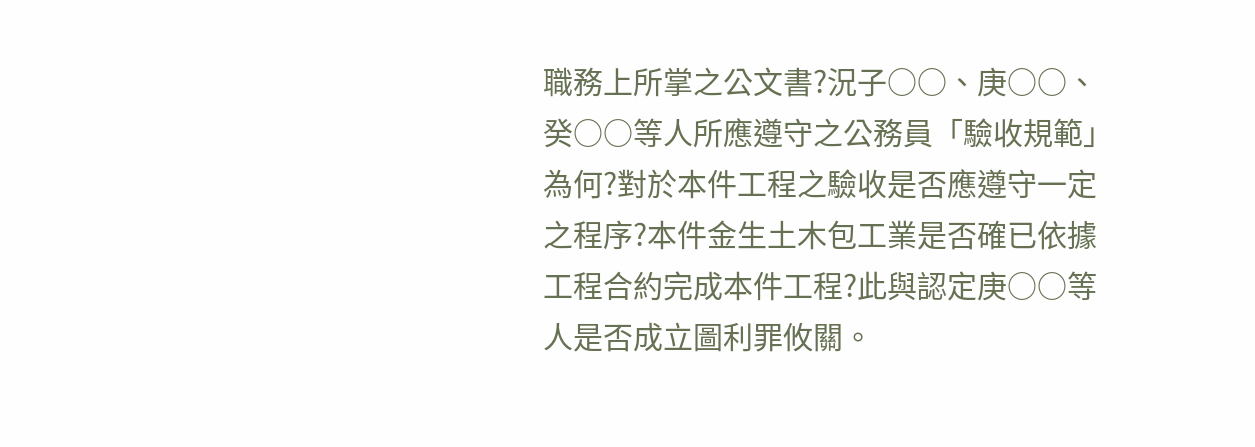職務上所掌之公文書?況子○○、庚○○、癸○○等人所應遵守之公務員「驗收規範」為何?對於本件工程之驗收是否應遵守一定之程序?本件金生土木包工業是否確已依據工程合約完成本件工程?此與認定庚○○等人是否成立圖利罪攸關。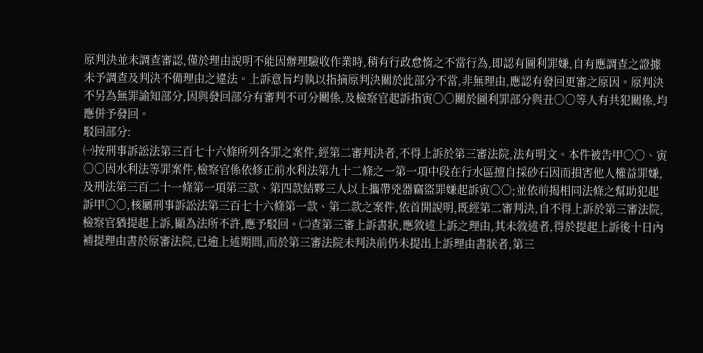原判決並未調查審認,僅於理由說明不能因辦理驗收作業時,稍有行政怠惰之不當行為,即認有圖利罪嫌,自有應調查之證據未予調查及判決不備理由之違法。上訴意旨均執以指摘原判決關於此部分不當,非無理由,應認有發回更審之原因。原判決不另為無罪諭知部分,因與發回部分有審判不可分關係,及檢察官起訴指寅○○關於圖利罪部分與丑○○等人有共犯關係,均應併予發回。
駁回部分:
㈠按刑事訴訟法第三百七十六條所列各罪之案件,經第二審判決者,不得上訴於第三審法院,法有明文。本件被告甲○○、寅○○因水利法等罪案件,檢察官係依修正前水利法第九十二條之一第一項中段在行水區擅自採砂石因而損害他人權益罪嫌,及刑法第三百二十一條第一項第三款、第四款結夥三人以上攜帶兇器竊盜罪嫌起訴寅○○;並依前揭相同法條之幫助犯起訴甲○○,核屬刑事訴訟法第三百七十六條第一款、第二款之案件,依首開說明,既經第二審判決,自不得上訴於第三審法院,檢察官猶提起上訴,顯為法所不許,應予駁回。㈡查第三審上訴書狀,應敘述上訴之理由,其未敘述者,得於提起上訴後十日內補提理由書於原審法院,已逾上述期間,而於第三審法院未判決前仍未提出上訴理由書狀者,第三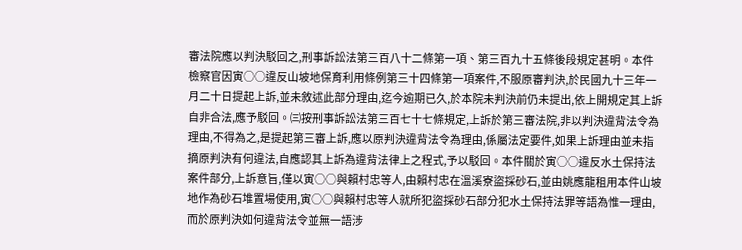審法院應以判決駁回之,刑事訴訟法第三百八十二條第一項、第三百九十五條後段規定甚明。本件檢察官因寅○○違反山坡地保育利用條例第三十四條第一項案件,不服原審判決,於民國九十三年一月二十日提起上訴,並未敘述此部分理由,迄今逾期已久,於本院未判決前仍未提出,依上開規定其上訴自非合法,應予駁回。㈢按刑事訴訟法第三百七十七條規定,上訴於第三審法院,非以判決違背法令為理由,不得為之,是提起第三審上訴,應以原判決違背法令為理由,係屬法定要件,如果上訴理由並未指摘原判決有何違法,自應認其上訴為違背法律上之程式,予以駁回。本件關於寅○○違反水土保持法案件部分,上訴意旨,僅以寅○○與賴村忠等人,由賴村忠在溫溪寮盜採砂石,並由姚應龍租用本件山坡地作為砂石堆置場使用,寅○○與賴村忠等人就所犯盜採砂石部分犯水土保持法罪等語為惟一理由,而於原判決如何違背法令並無一語涉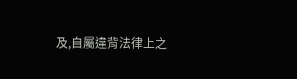及,自屬違背法律上之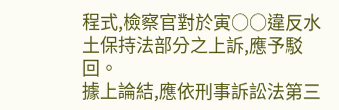程式,檢察官對於寅○○違反水土保持法部分之上訴,應予駁回。
據上論結,應依刑事訴訟法第三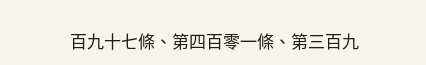百九十七條、第四百零一條、第三百九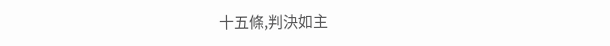十五條,判決如主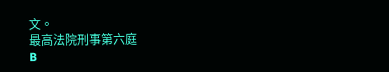文。
最高法院刑事第六庭
B